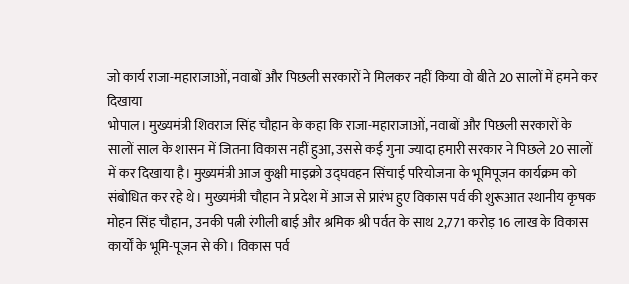जो कार्य राजा-महाराजाओं, नवाबों और पिछली सरकारों ने मिलकर नहीं किया वो बीते 20 सालों में हमने कर दिखाया
भोपाल। मुख्यमंत्री शिवराज सिंह चौहान के कहा कि राजा-महाराजाओं, नवाबों और पिछली सरकारों के सालों साल के शासन में जितना विकास नहीं हुआ, उससे कई गुना ज्यादा हमारी सरकार ने पिछले 20 सालों में कर दिखाया है। मुख्यमंत्री आज कुक्षी माइक्रो उद्घवहन सिंचाई परियोजना के भूमिपूजन कार्यक्रम को संबोधित कर रहे थे। मुख्यमंत्री चौहान ने प्रदेश में आज से प्रारंभ हुए विकास पर्व की शुरूआत स्थानीय कृषक मोहन सिंह चौहान, उनकी पत्नी रंगीली बाई और श्रमिक श्री पर्वत के साथ 2,771 करोड़ 16 लाख के विकास कार्यों के भूमि-पूजन से की। विकास पर्व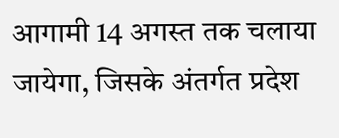आगामी 14 अगस्त तक चलाया जायेगा, जिसके अंतर्गत प्रदेश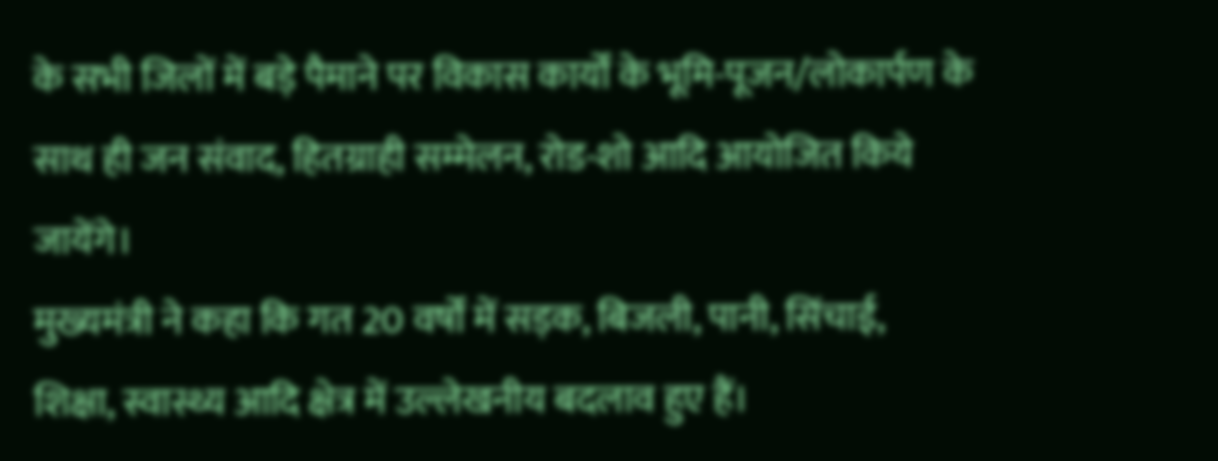के सभी जिलों में बड़े पैमाने पर विकास कार्यों के भूमि-पूजन/लोकार्पण के साथ ही जन संवाद, हितग्राही सम्मेलन, रोड-शो आदि आयोजित किये जायेंगे।
मुख्यमंत्री ने कहा कि गत 20 वर्षों में सड़क, बिजली, पानी, सिंचाई, शिक्षा, स्वास्थ्य आदि क्षेत्र में उल्लेखनीय बदलाव हुए हैं।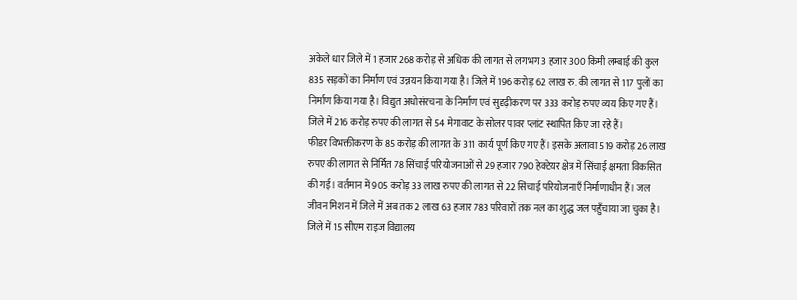अकेले धार जिले में 1 हजार 268 करोड़ से अधिक की लागत से लगभग 3 हजार 300 किमी लम्बाई की कुल 835 सड़कों का निर्माण एवं उन्नयन किया गया है। जिले में 196 करोड़ 62 लाख रु. की लागत से 117 पुलों का निर्माण किया गया है। विद्युत अधोसंरचना के निर्माण एवं सुदृढ़ीकरण पर 333 करोड़ रुपए व्यय किए गए हैं। जिले में 216 करोड़ रुपए की लागत से 54 मेगावाट के सोलर पावर प्लांट स्थापित किए जा रहे हैं।
फीडर विभक्तीकरण के 85 करोड़ की लागत के 311 कार्य पूर्ण किए गए हैं। इसके अलावा 519 करोड़ 26 लाख रुपए की लागत से निर्मित 78 सिंचाई परियोजनाओं से 29 हजार 790 हेक्टेयर क्षेत्र में सिंचाई क्षमता विकसित की गई। वर्तमान में 905 करोड़ 33 लाख रुपए की लागत से 22 सिंचाई परियोजनाएँ निर्माणाधीन हैं। जल जीवन मिशन में जिले में अब तक 2 लाख 63 हजार 783 परिवारों तक नल का शुद्ध जल पहुँचाया जा चुका है। जिले में 15 सीएम राइज विद्यालय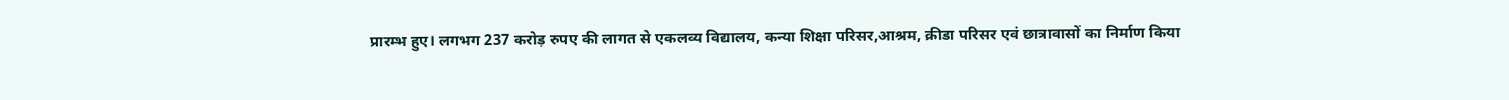प्रारम्भ हुए। लगभग 237 करोड़ रुपए की लागत से एकलव्य विद्यालय, कन्या शिक्षा परिसर,आश्रम, क्रीडा परिसर एवं छात्रावासों का निर्माण किया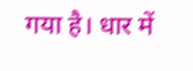गया है। धार में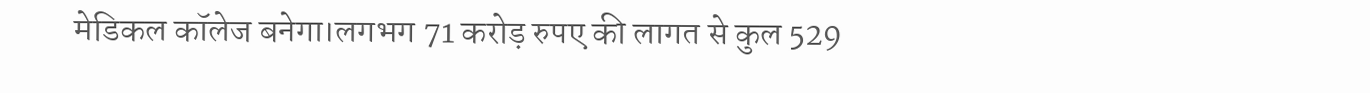मेडिकल कॉलेज बनेगा।लगभग 71 करोड़ रुपए की लागत से कुल 529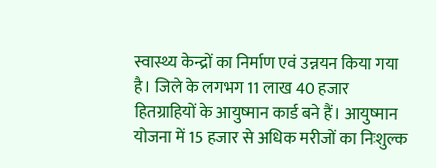स्वास्थ्य केन्द्रों का निर्माण एवं उन्नयन किया गया है। जिले के लगभग 11 लाख 40 हजार हितग्राहियों के आयुष्मान कार्ड बने हैं। आयुष्मान योजना में 15 हजार से अधिक मरीजों का निःशुल्क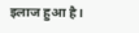इलाज हुआ है।